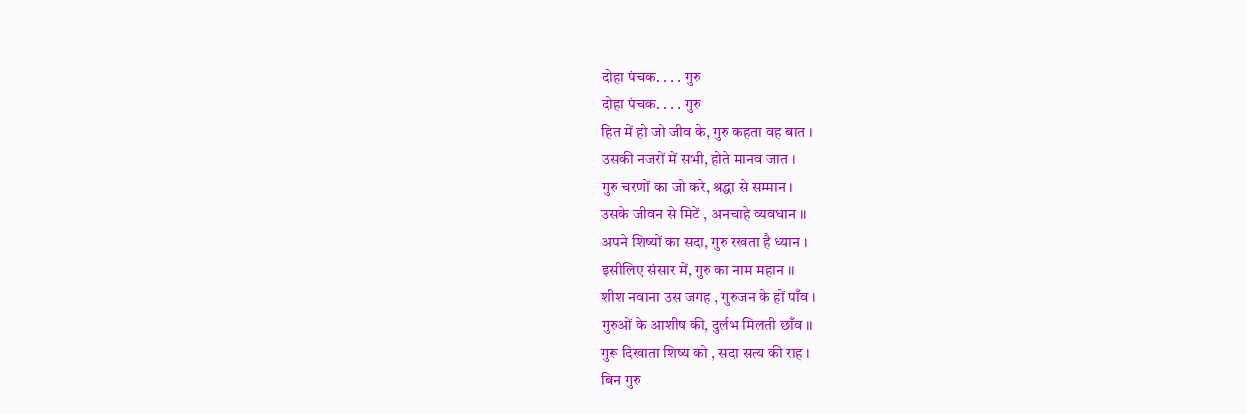दोहा पंचक. . . . गुरु
दोहा पंचक. . . . गुरु
हित में हो जो जीव के, गुरु कहता वह बात ।
उसकी नजरों में सभी, होते मानव जात ।
गुरु चरणों का जो करे, श्रद्धा से सम्मान ।
उसके जीवन से मिटें , अनचाहे व्यवधान ।।
अपने शिष्यों का सदा, गुरु रखता है ध्यान ।
इसीलिए संसार में, गुरु का नाम महान ।।
शीश नवाना उस जगह , गुरुजन के हों पाँव ।
गुरुओं के आशीष की, दुर्लभ मिलती छाँव ।।
गुरू दिखाता शिष्य को , सदा सत्य की राह ।
बिन गुरु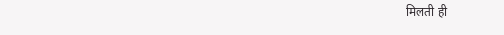मिलती ही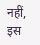नहीं, इस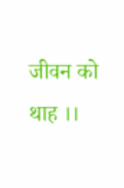जीवन को थाह ।।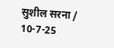सुशील सरना / 10-7-25